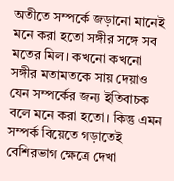অতীতে সম্পর্কে জড়ানো মানেই মনে করা হতো সঙ্গীর সঙ্গে সব মতের মিল। কখনো কখনো সঙ্গীর মতামতকে সায় দেয়াও যেন সম্পর্কের জন্য ইতিবাচক বলে মনে করা হতো। কিন্তু এমন সম্পর্ক বিয়েতে গড়াতেই বেশিরভাগ ক্ষেত্রে দেখা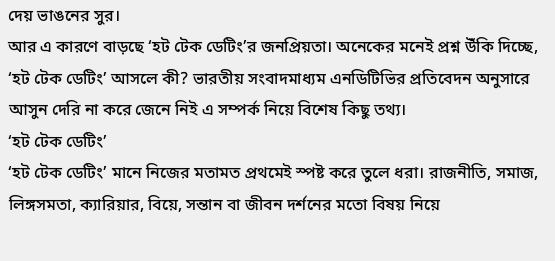দেয় ভাঙনের সুর।
আর এ কারণে বাড়ছে ‘হট টেক ডেটিং’র জনপ্রিয়তা। অনেকের মনেই প্রশ্ন উঁকি দিচ্ছে, ‘হট টেক ডেটিং’ আসলে কী? ভারতীয় সংবাদমাধ্যম এনডিটিভির প্রতিবেদন অনুসারে আসুন দেরি না করে জেনে নিই এ সম্পর্ক নিয়ে বিশেষ কিছু তথ্য।
‘হট টেক ডেটিং’
‘হট টেক ডেটিং’ মানে নিজের মতামত প্রথমেই স্পষ্ট করে তুলে ধরা। রাজনীতি, সমাজ, লিঙ্গসমতা, ক্যারিয়ার, বিয়ে, সন্তান বা জীবন দর্শনের মতো বিষয় নিয়ে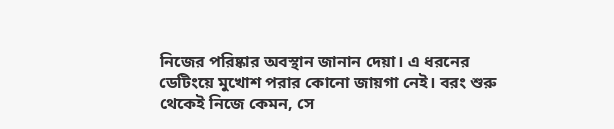নিজের পরিষ্কার অবস্থান জানান দেয়া। এ ধরনের ডেটিংয়ে মুখোশ পরার কোনো জায়গা নেই। বরং শুরু থেকেই নিজে কেমন, সে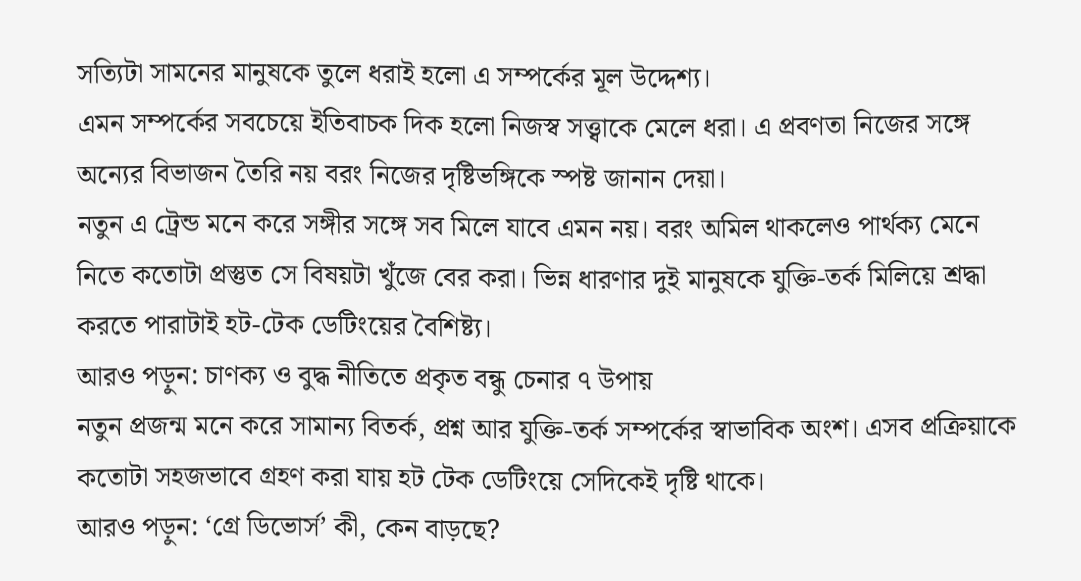সত্যিটা সামনের মানুষকে তুলে ধরাই হলো এ সম্পর্কের মূল উদ্দেশ্য।
এমন সম্পর্কের সবচেয়ে ইতিবাচক দিক হলো নিজস্ব সত্ত্বাকে মেলে ধরা। এ প্রবণতা নিজের সঙ্গে অন্যের বিভাজন তৈরি নয় বরং নিজের দৃষ্টিভঙ্গিকে স্পষ্ট জানান দেয়া।
নতুন এ ট্রেন্ড মনে করে সঙ্গীর সঙ্গে সব মিলে যাবে এমন নয়। বরং অমিল থাকলেও পার্থক্য মেনে নিতে কতোটা প্রস্তুত সে বিষয়টা খুঁজে বের করা। ভিন্ন ধারণার দুই মানুষকে যুক্তি-তর্ক মিলিয়ে শ্রদ্ধা করতে পারাটাই হট-টেক ডেটিংয়ের বৈশিষ্ট্য।
আরও পড়ুন: চাণক্য ও বুদ্ধ নীতিতে প্রকৃত বন্ধু চেনার ৭ উপায়
নতুন প্রজন্ম মনে করে সামান্য বিতর্ক, প্রশ্ন আর যুক্তি-তর্ক সম্পর্কের স্বাভাবিক অংশ। এসব প্রক্রিয়াকে কতোটা সহজভাবে গ্রহণ করা যায় হট টেক ডেটিংয়ে সেদিকেই দৃষ্টি থাকে।
আরও পড়ুন: ‘গ্রে ডিভোর্স’ কী, কেন বাড়ছে?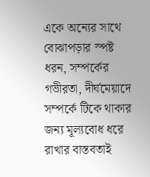একে অন্যের সাথে বোঝাপড়ার স্পষ্ট ধরন, সম্পর্কের গভীরতা, দীর্ঘমেয়াদে সম্পর্কে টিকে থাকার জন্য মূল্যবোধ ধরে রাখার বাস্তবতাই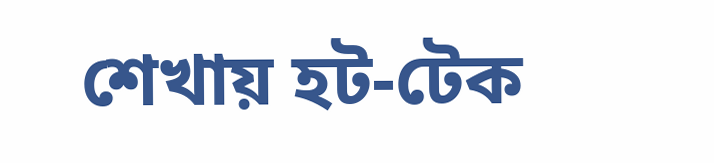শেখায় হট-টেক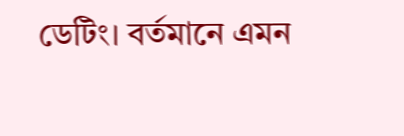ডেটিং। বর্তমানে এমন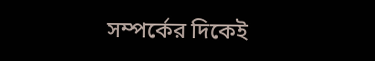সম্পর্কের দিকেই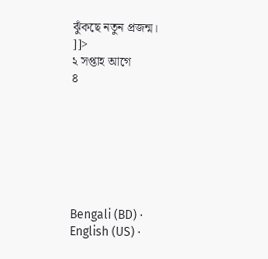ঝুঁকছে নতুন প্রজন্ম।
]]>
২ সপ্তাহ আগে
৪







Bengali (BD) ·
English (US) ·